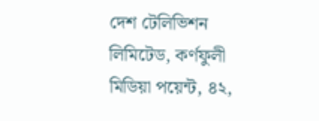দেশ টেলিভিশন লিমিটেড, কর্ণফুলী মিডিয়া পয়েন্ট, ৪২,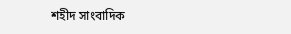শহীদ সাংবাদিক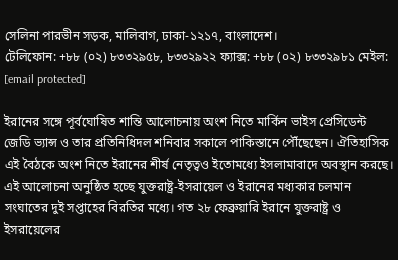সেলিনা পারভীন সড়ক, মালিবাগ, ঢাকা-১২১৭, বাংলাদেশ।
টেলিফোন: +৮৮ (০২) ৮৩৩২৯৫৮, ৮৩৩২৯২২ ফ্যাক্স: +৮৮ (০২) ৮৩৩২৯৮১ মেইল: [email protected]

ইরানের সঙ্গে পূর্বঘোষিত শান্তি আলোচনায় অংশ নিতে মার্কিন ভাইস প্রেসিডেন্ট জেডি ভ্যান্স ও তার প্রতিনিধিদল শনিবার সকালে পাকিস্তানে পৌঁছেছেন। ঐতিহাসিক এই বৈঠকে অংশ নিতে ইরানের শীর্ষ নেতৃত্বও ইতোমধ্যে ইসলামাবাদে অবস্থান করছে।
এই আলোচনা অনুষ্ঠিত হচ্ছে যুক্তরাষ্ট্র-ইসরায়েল ও ইরানের মধ্যকার চলমান সংঘাতের দুই সপ্তাহের বিরতির মধ্যে। গত ২৮ ফেব্রুয়ারি ইরানে যুক্তরাষ্ট্র ও ইসরায়েলের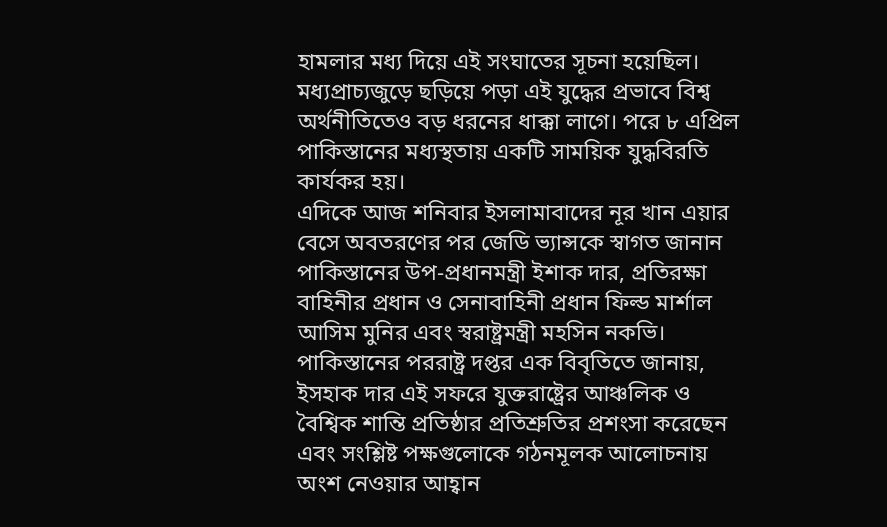হামলার মধ্য দিয়ে এই সংঘাতের সূচনা হয়েছিল। মধ্যপ্রাচ্যজুড়ে ছড়িয়ে পড়া এই যুদ্ধের প্রভাবে বিশ্ব অর্থনীতিতেও বড় ধরনের ধাক্কা লাগে। পরে ৮ এপ্রিল পাকিস্তানের মধ্যস্থতায় একটি সাময়িক যুদ্ধবিরতি কার্যকর হয়।
এদিকে আজ শনিবার ইসলামাবাদের নূর খান এয়ার বেসে অবতরণের পর জেডি ভ্যান্সকে স্বাগত জানান পাকিস্তানের উপ-প্রধানমন্ত্রী ইশাক দার, প্রতিরক্ষা বাহিনীর প্রধান ও সেনাবাহিনী প্রধান ফিল্ড মার্শাল আসিম মুনির এবং স্বরাষ্ট্রমন্ত্রী মহসিন নকভি।
পাকিস্তানের পররাষ্ট্র দপ্তর এক বিবৃতিতে জানায়, ইসহাক দার এই সফরে যুক্তরাষ্ট্রের আঞ্চলিক ও বৈশ্বিক শান্তি প্রতিষ্ঠার প্রতিশ্রুতির প্রশংসা করেছেন এবং সংশ্লিষ্ট পক্ষগুলোকে গঠনমূলক আলোচনায় অংশ নেওয়ার আহ্বান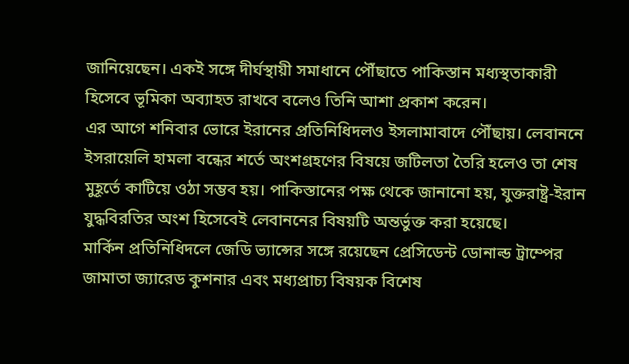জানিয়েছেন। একই সঙ্গে দীর্ঘস্থায়ী সমাধানে পৌঁছাতে পাকিস্তান মধ্যস্থতাকারী হিসেবে ভূমিকা অব্যাহত রাখবে বলেও তিনি আশা প্রকাশ করেন।
এর আগে শনিবার ভোরে ইরানের প্রতিনিধিদলও ইসলামাবাদে পৌঁছায়। লেবাননে ইসরায়েলি হামলা বন্ধের শর্তে অংশগ্রহণের বিষয়ে জটিলতা তৈরি হলেও তা শেষ মুহূর্তে কাটিয়ে ওঠা সম্ভব হয়। পাকিস্তানের পক্ষ থেকে জানানো হয়, যুক্তরাষ্ট্র-ইরান যুদ্ধবিরতির অংশ হিসেবেই লেবাননের বিষয়টি অন্তর্ভুক্ত করা হয়েছে।
মার্কিন প্রতিনিধিদলে জেডি ভ্যান্সের সঙ্গে রয়েছেন প্রেসিডেন্ট ডোনাল্ড ট্রাম্পের জামাতা জ্যারেড কুশনার এবং মধ্যপ্রাচ্য বিষয়ক বিশেষ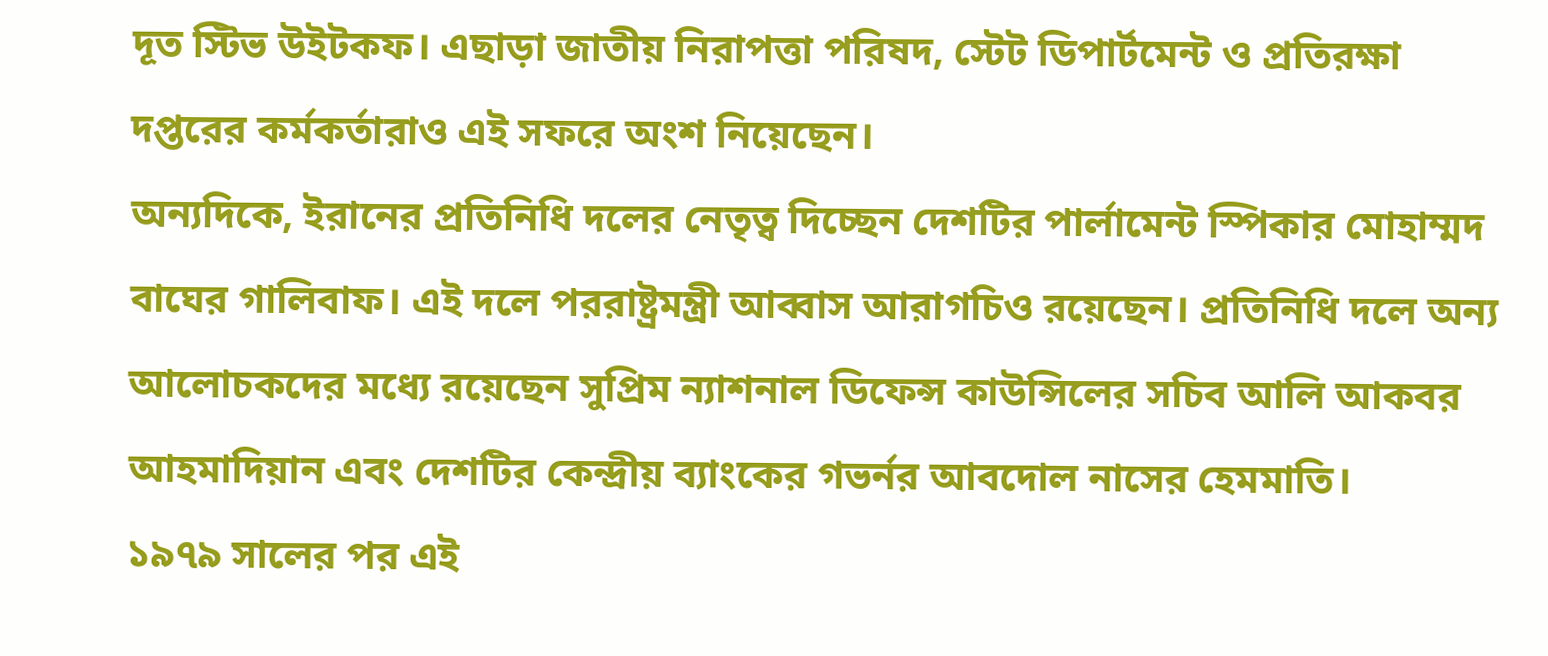দূত স্টিভ উইটকফ। এছাড়া জাতীয় নিরাপত্তা পরিষদ, স্টেট ডিপার্টমেন্ট ও প্রতিরক্ষা দপ্তরের কর্মকর্তারাও এই সফরে অংশ নিয়েছেন।
অন্যদিকে, ইরানের প্রতিনিধি দলের নেতৃত্ব দিচ্ছেন দেশটির পার্লামেন্ট স্পিকার মোহাম্মদ বাঘের গালিবাফ। এই দলে পররাষ্ট্রমন্ত্রী আব্বাস আরাগচিও রয়েছেন। প্রতিনিধি দলে অন্য আলোচকদের মধ্যে রয়েছেন সুপ্রিম ন্যাশনাল ডিফেন্স কাউন্সিলের সচিব আলি আকবর আহমাদিয়ান এবং দেশটির কেন্দ্রীয় ব্যাংকের গভর্নর আবদোল নাসের হেমমাতি।
১৯৭৯ সালের পর এই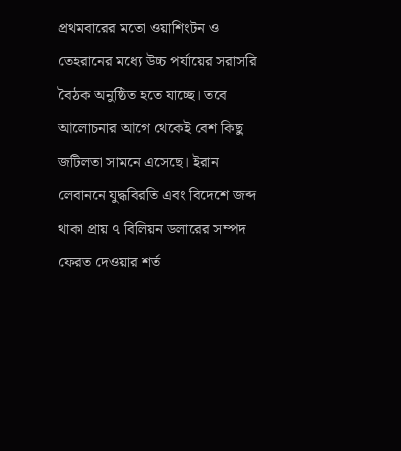প্রথমবারের মতো ওয়াশিংটন ও তেহরানের মধ্যে উচ্চ পর্যায়ের সরাসরি বৈঠক অনুষ্ঠিত হতে যাচ্ছে। তবে আলোচনার আগে থেকেই বেশ কিছু জটিলতা সামনে এসেছে। ইরান লেবাননে যুদ্ধবিরতি এবং বিদেশে জব্দ থাকা প্রায় ৭ বিলিয়ন ডলারের সম্পদ ফেরত দেওয়ার শর্ত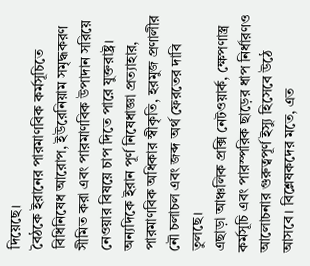দিয়েছে।
বৈঠকে ইরানের পারমাণবিক কর্মসূচিতে বিধিনিষেধ আরোপ, ইউরেনিয়াম সমৃদ্ধকরণ সীমিত করা এবং পারমাণবিক উপাদান সরিয়ে নেওয়ার বিষয়ে চাপ দিতে পারে যুক্তরাষ্ট্র। অন্যদিকে ইরান পূর্ণ নিষেধাজ্ঞা প্রত্যাহার, পারমাণবিক অধিকার স্বীকৃতি, হরমুজ প্রণালীর নৌ চলাচল এবং জব্দ অর্থ ফেরতের দাবি তুলছে।
এছাড়া আঞ্চলিক প্রক্সি নেটওয়ার্ক, ক্ষেপণাস্ত্র কর্মসূচি এবং পারস্পরিক ছাড়ের ধাপ নির্ধারণও আলোচনার গুরুত্বপূর্ণ ইস্যু হিসেবে উঠে আসবে। বিশ্লেষকদের মতে, এত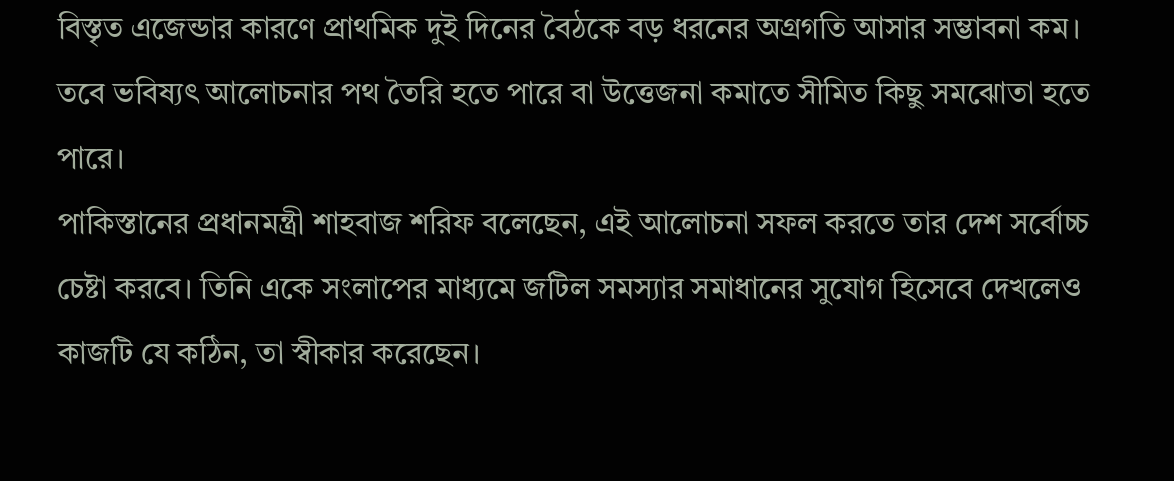বিস্তৃত এজেন্ডার কারণে প্রাথমিক দুই দিনের বৈঠকে বড় ধরনের অগ্রগতি আসার সম্ভাবনা কম। তবে ভবিষ্যৎ আলোচনার পথ তৈরি হতে পারে বা উত্তেজনা কমাতে সীমিত কিছু সমঝোতা হতে পারে।
পাকিস্তানের প্রধানমন্ত্রী শাহবাজ শরিফ বলেছেন, এই আলোচনা সফল করতে তার দেশ সর্বোচ্চ চেষ্টা করবে। তিনি একে সংলাপের মাধ্যমে জটিল সমস্যার সমাধানের সুযোগ হিসেবে দেখলেও কাজটি যে কঠিন, তা স্বীকার করেছেন।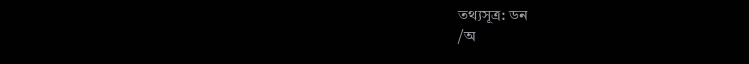তথ্যসূত্র: ডন
/অ